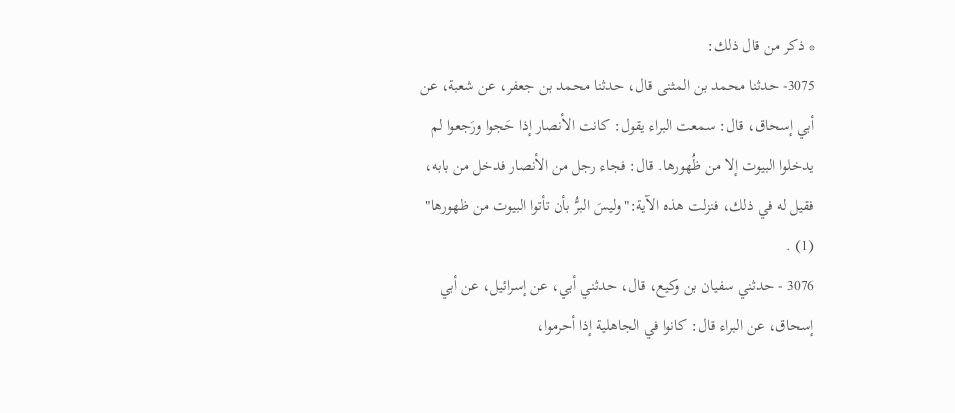* ذكر من قال ذلك:
3075- حدثنا محمد بن المثنى قال، حدثنا محمد بن جعفر، عن شعبة، عن أبي إسحاق، قال: سمعت البراء يقول: كانت الأنصار إذا حَجوا ورَجعوا لم يدخلوا البيوت إلا من ظُهورها. قال: فجاء رجل من الأنصار فدخل من بابه، فقيل له في ذلك، فنزلت هذه الآية:"وليسَ البرُّ بأن تأتوا البيوت من ظهورها" (1) .
3076 - حدثني سفيان بن وكيع، قال، حدثني أبي، عن إسرائيل، عن أبي إسحاق، عن البراء قال: كانوا في الجاهلية إذا أحرموا،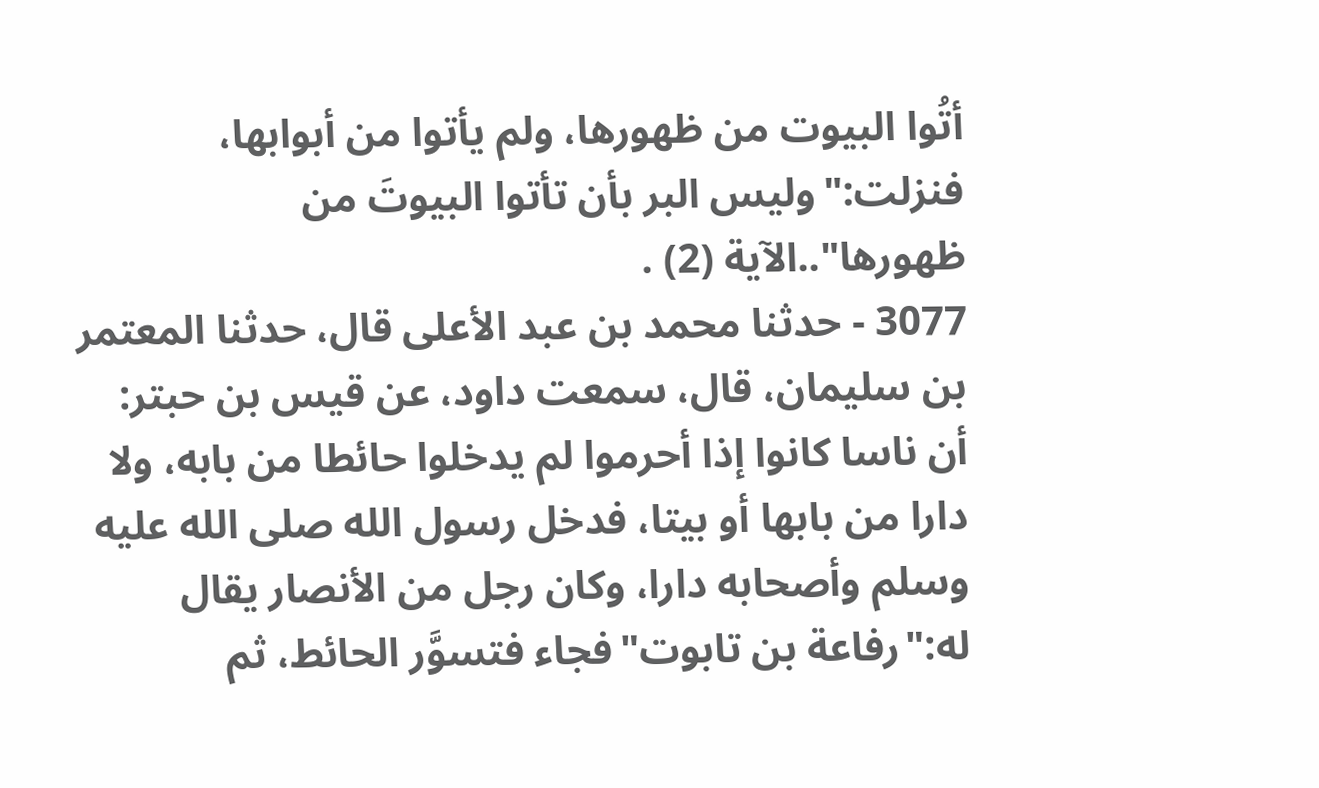أتُوا البيوت من ظهورها، ولم يأتوا من أبوابها، فنزلت:"وليس البر بأن تأتوا البيوتَ من ظهورها"..الآية (2) .
3077 - حدثنا محمد بن عبد الأعلى قال، حدثنا المعتمر بن سليمان، قال، سمعت داود، عن قيس بن حبتر: أن ناسا كانوا إذا أحرموا لم يدخلوا حائطا من بابه، ولا دارا من بابها أو بيتا، فدخل رسول الله صلى الله عليه وسلم وأصحابه دارا، وكان رجل من الأنصار يقال له:"رفاعة بن تابوت"فجاء فتسوَّر الحائط، ثم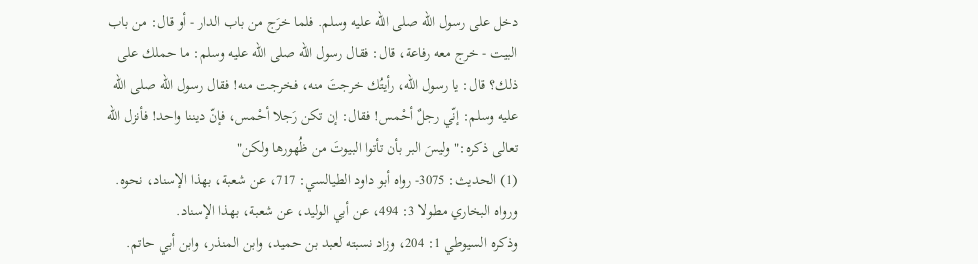دخل على رسول الله صلى الله عليه وسلم. فلما خرَج من باب الدار - أو قال: من باب البيت - خرج معه رفاعة، قال: فقال رسول الله صلى الله عليه وسلم: ما حملك على ذلك؟ قال: يا رسول الله، رأيتُك خرجتَ منه، فخرجت منه! فقال رسول الله صلى الله عليه وسلم: إنّي رجلٌ أحْمس! فقال: إن تكن رَجلا أحْمس، فإنّ ديننا واحد! فأنزل الله تعالى ذكره:"وليسَ البر بأن تأتوا البيوتَ من ظُهورها ولكن"
(1) الحديث: 3075- رواه أبو داود الطيالسي: 717، عن شعبة، بهذا الإسناد، نحوه. ورواه البخاري مطولا 3: 494، عن أبي الوليد، عن شعبة، بهذا الإسناد.
وذكره السيوطي 1: 204، وزاد نسبته لعبد بن حميد، وابن المنذر، وابن أبي حاتم.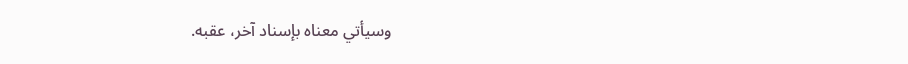وسيأتي معناه بإسناد آخر، عقبه.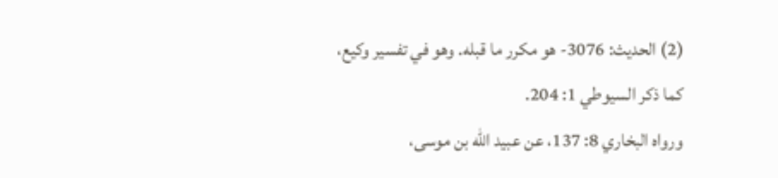(2) الحديث: 3076- هو مكرر ما قبله. وهو في تفسير وكيع، كما ذكر السيوطي 1: 204.
ورواه البخاري 8: 137، عن عبيد الله بن موسى،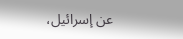عن إسرائيل،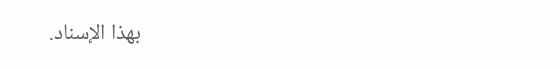بهذا الإسناد.